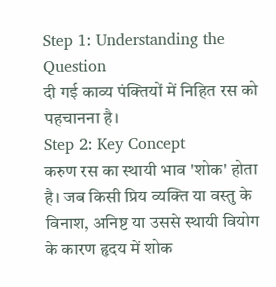Step 1: Understanding the Question
दी गई काव्य पंक्तियों में निहित रस को पहचानना है।
Step 2: Key Concept
करुण रस का स्थायी भाव 'शोक' होता है। जब किसी प्रिय व्यक्ति या वस्तु के विनाश, अनिष्ट या उससे स्थायी वियोग के कारण हृदय में शोक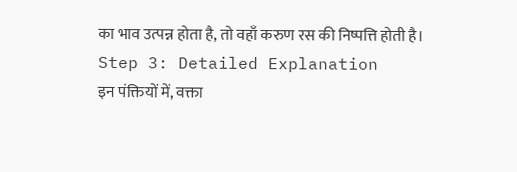का भाव उत्पन्न होता है, तो वहाँ करुण रस की निष्पत्ति होती है।
Step 3: Detailed Explanation
इन पंक्तियों में, वक्ता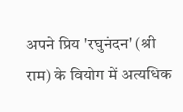अपने प्रिय 'रघुनंदन' (श्री राम) के वियोग में अत्यधिक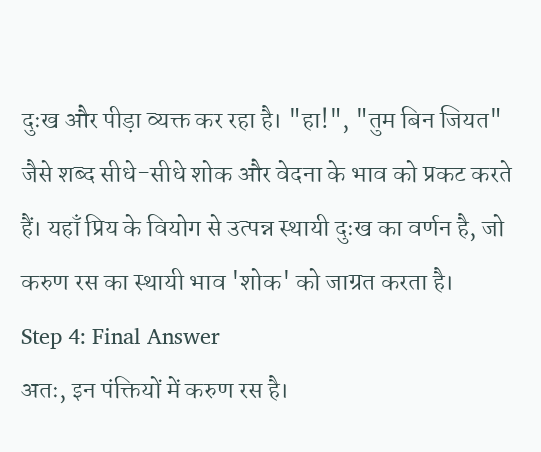दुःख और पीड़ा व्यक्त कर रहा है। "हा!", "तुम बिन जियत" जैसे शब्द सीधे-सीधे शोक और वेदना के भाव को प्रकट करते हैं। यहाँ प्रिय के वियोग से उत्पन्न स्थायी दुःख का वर्णन है, जो करुण रस का स्थायी भाव 'शोक' को जाग्रत करता है।
Step 4: Final Answer
अतः, इन पंक्तियों में करुण रस है।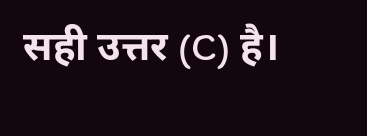सही उत्तर (C) है।